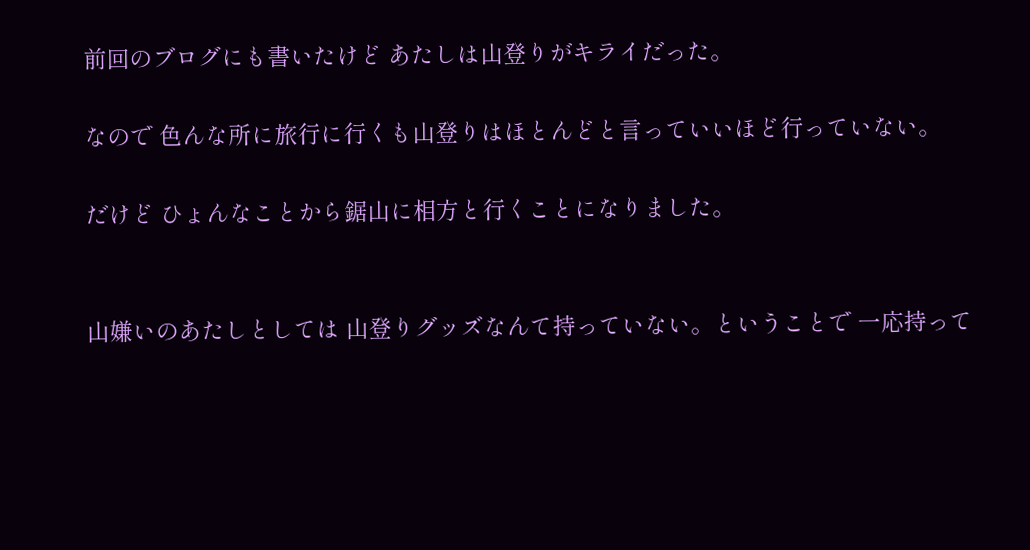前回のブログにも書いたけど あたしは山登りがキライだった。

なので 色んな所に旅行に行くも山登りはほとんどと言っていいほど行っていない。

だけど ひょんなことから鋸山に相方と行くことになりました。


山嫌いのあたしとしては 山登りグッズなんて持っていない。ということで 一応持って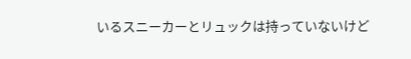いるスニーカーとリュックは持っていないけど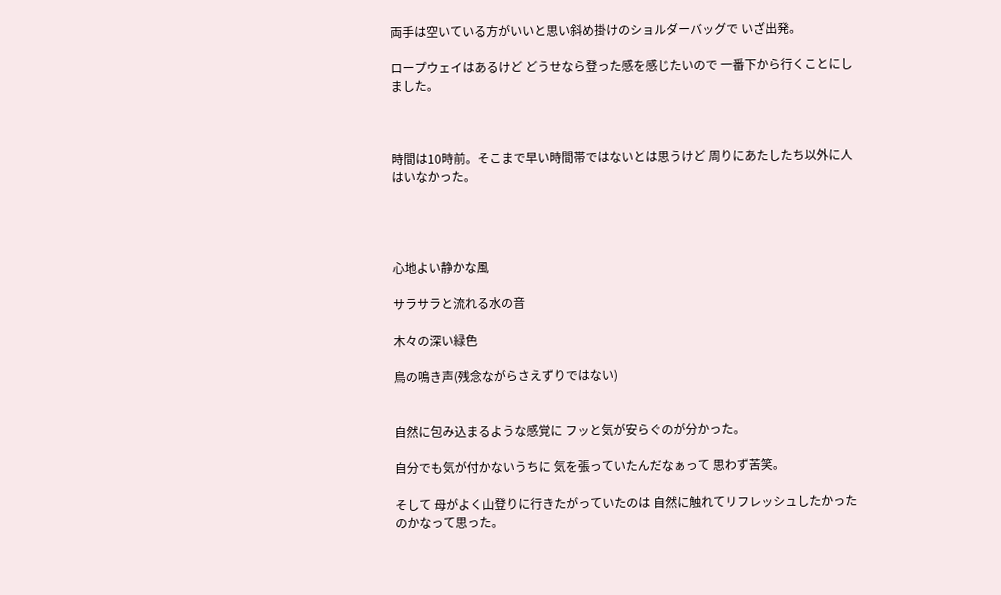両手は空いている方がいいと思い斜め掛けのショルダーバッグで いざ出発。

ロープウェイはあるけど どうせなら登った感を感じたいので 一番下から行くことにしました。



時間は10時前。そこまで早い時間帯ではないとは思うけど 周りにあたしたち以外に人はいなかった。




心地よい静かな風

サラサラと流れる水の音

木々の深い緑色

鳥の鳴き声(残念ながらさえずりではない)


自然に包み込まるような感覚に フッと気が安らぐのが分かった。

自分でも気が付かないうちに 気を張っていたんだなぁって 思わず苦笑。

そして 母がよく山登りに行きたがっていたのは 自然に触れてリフレッシュしたかったのかなって思った。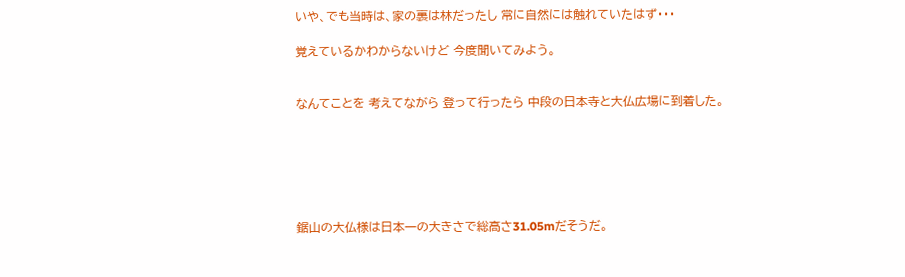いや、でも当時は、家の裏は林だったし 常に自然には触れていたはず・・・

覚えているかわからないけど 今度聞いてみよう。


なんてことを 考えてながら 登って行ったら 中段の日本寺と大仏広場に到着した。






鋸山の大仏様は日本一の大きさで総高さ31.05mだそうだ。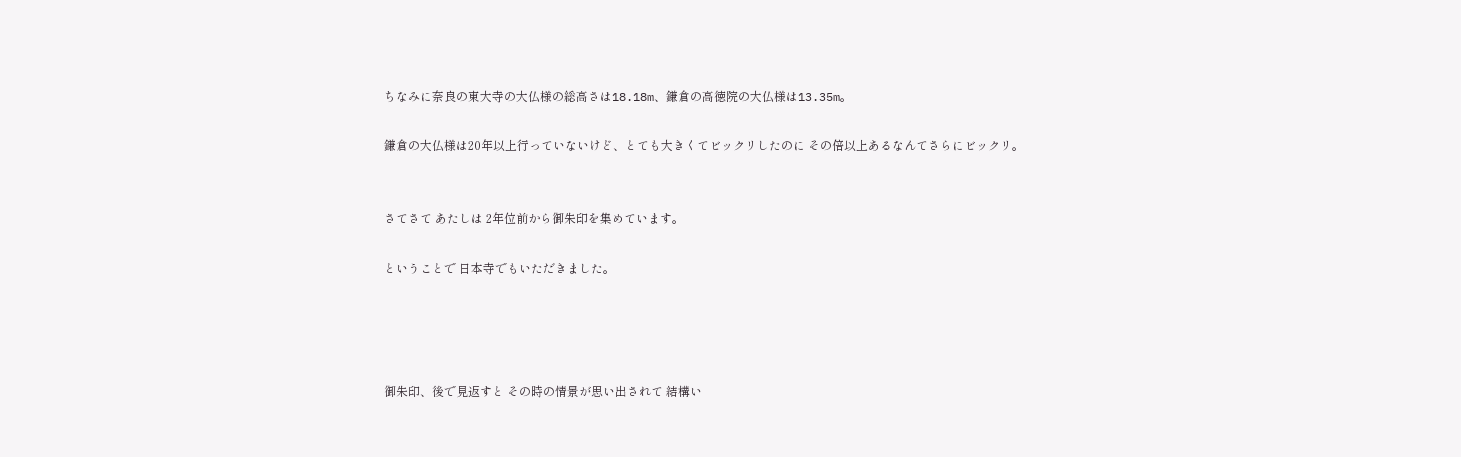ちなみに奈良の東大寺の大仏様の総高さは18.18m、鎌倉の高徳院の大仏様は13.35m。

鎌倉の大仏様は20年以上行っていないけど、とても大きくてビックリしたのに その倍以上あるなんてさらにビックリ。


さてさて あたしは 2年位前から御朱印を集めています。

ということで 日本寺でもいただきました。




御朱印、後で見返すと その時の情景が思い出されて 結構い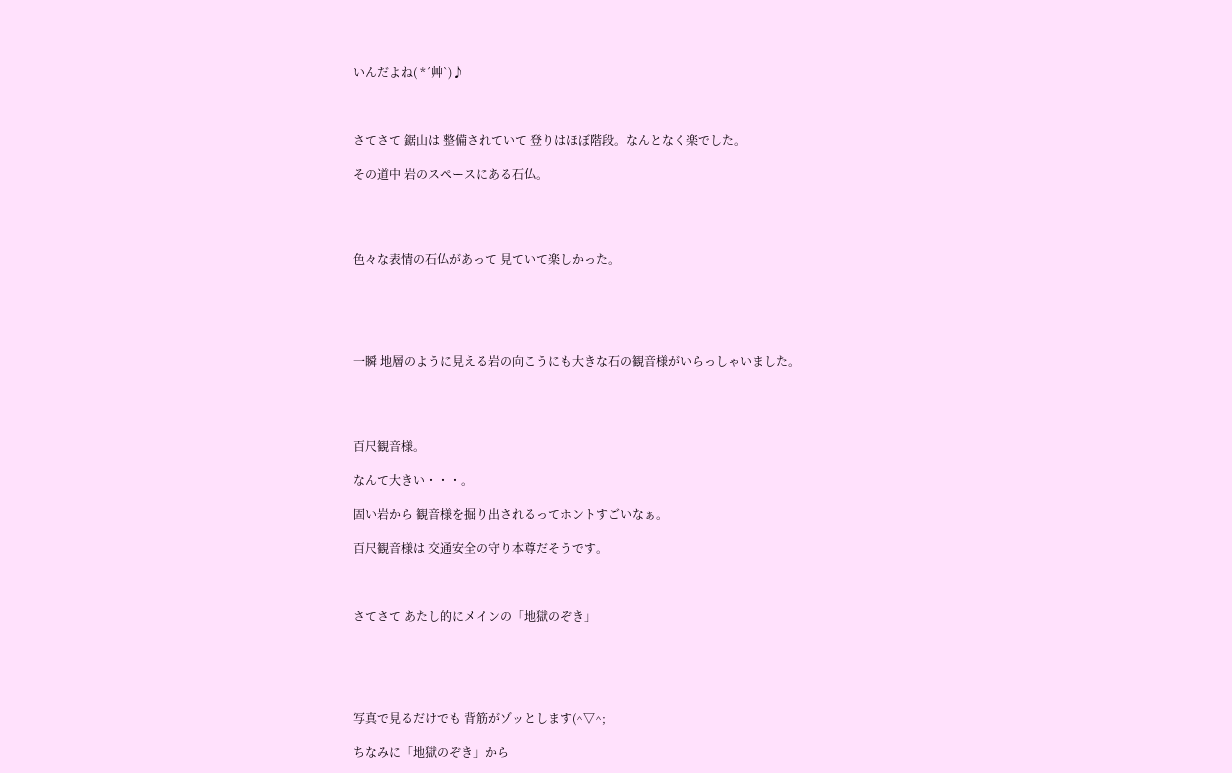いんだよね( *´艸`)♪



さてさて 鋸山は 整備されていて 登りはほぼ階段。なんとなく楽でした。

その道中 岩のスペースにある石仏。




色々な表情の石仏があって 見ていて楽しかった。





一瞬 地層のように見える岩の向こうにも大きな石の観音様がいらっしゃいました。




百尺観音様。

なんて大きい・・・。

固い岩から 観音様を掘り出されるってホントすごいなぁ。

百尺観音様は 交通安全の守り本尊だそうです。



さてさて あたし的にメインの「地獄のぞき」





写真で見るだけでも 背筋がゾッとします(^▽^;

ちなみに「地獄のぞき」から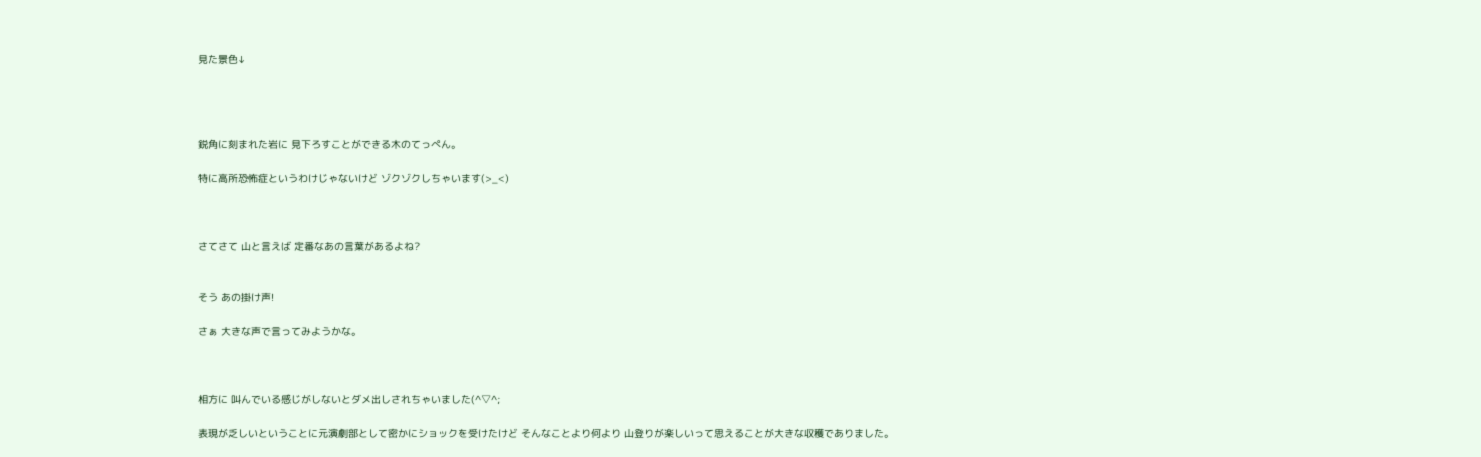見た景色↓




鋭角に刻まれた岩に 見下ろすことができる木のてっぺん。

特に高所恐怖症というわけじゃないけど ゾクゾクしちゃいます(>_<)



さてさて 山と言えば 定番なあの言葉があるよね?


そう あの掛け声!

さぁ 大きな声で言ってみようかな。



相方に 叫んでいる感じがしないとダメ出しされちゃいました(^▽^;

表現が乏しいということに元演劇部として密かにショックを受けたけど そんなことより何より 山登りが楽しいって思えることが大きな収穫でありました。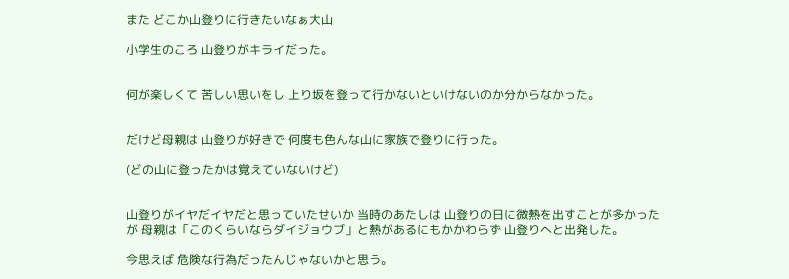また どこか山登りに行きたいなぁ大山

小学生のころ 山登りがキライだった。


何が楽しくて 苦しい思いをし 上り坂を登って行かないといけないのか分からなかった。


だけど母親は 山登りが好きで 何度も色んな山に家族で登りに行った。

(どの山に登ったかは覚えていないけど)


山登りがイヤだイヤだと思っていたせいか 当時のあたしは 山登りの日に微熱を出すことが多かったが 母親は「このくらいならダイジョウブ」と熱があるにもかかわらず 山登りへと出発した。

今思えば 危険な行為だったんじゃないかと思う。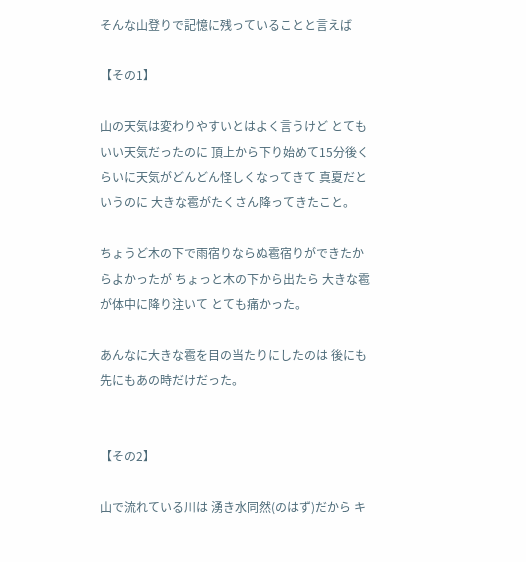そんな山登りで記憶に残っていることと言えば

【その1】

山の天気は変わりやすいとはよく言うけど とてもいい天気だったのに 頂上から下り始めて15分後くらいに天気がどんどん怪しくなってきて 真夏だというのに 大きな雹がたくさん降ってきたこと。

ちょうど木の下で雨宿りならぬ雹宿りができたからよかったが ちょっと木の下から出たら 大きな雹が体中に降り注いて とても痛かった。

あんなに大きな雹を目の当たりにしたのは 後にも先にもあの時だけだった。


【その2】

山で流れている川は 湧き水同然(のはず)だから キ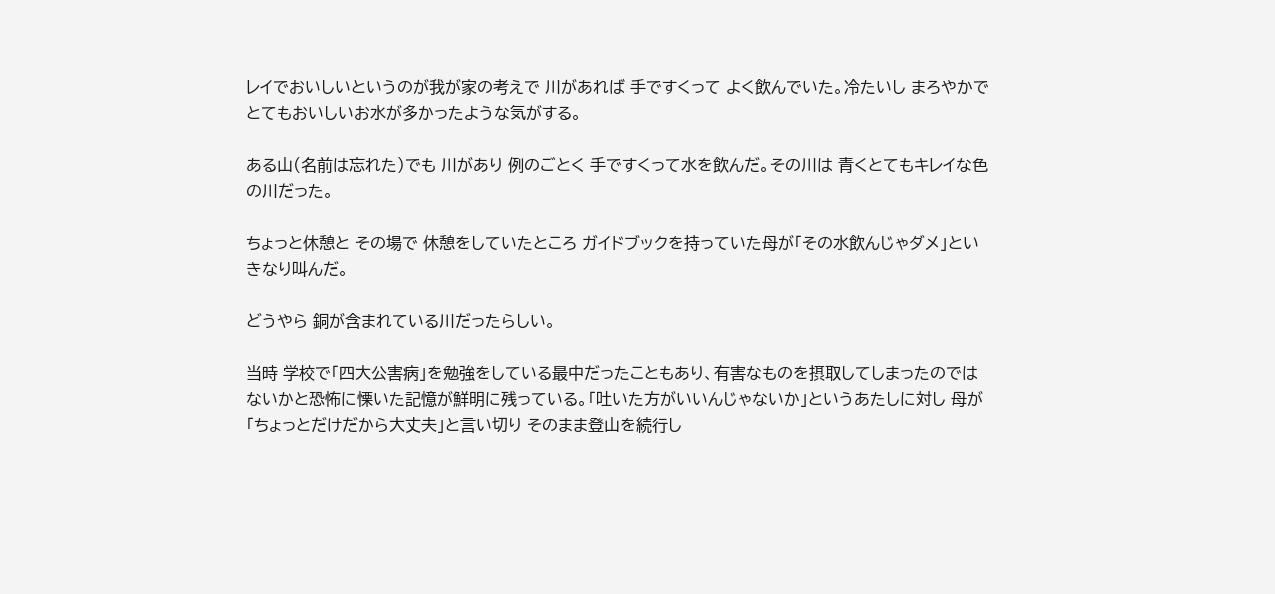レイでおいしいというのが我が家の考えで 川があれば 手ですくって よく飲んでいた。冷たいし まろやかでとてもおいしいお水が多かったような気がする。

ある山(名前は忘れた)でも 川があり 例のごとく 手ですくって水を飲んだ。その川は 青くとてもキレイな色の川だった。

ちょっと休憩と その場で 休憩をしていたところ ガイドブックを持っていた母が「その水飲んじゃダメ」といきなり叫んだ。

どうやら 銅が含まれている川だったらしい。

当時 学校で「四大公害病」を勉強をしている最中だったこともあり、有害なものを摂取してしまったのではないかと恐怖に慄いた記憶が鮮明に残っている。「吐いた方がいいんじゃないか」というあたしに対し 母が「ちょっとだけだから大丈夫」と言い切り そのまま登山を続行し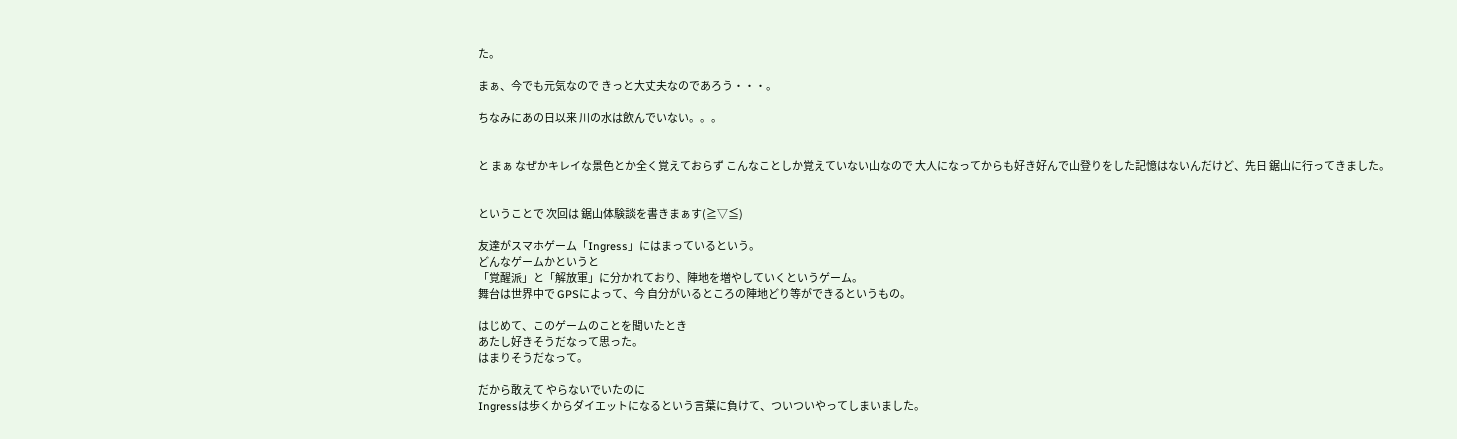た。

まぁ、今でも元気なので きっと大丈夫なのであろう・・・。

ちなみにあの日以来 川の水は飲んでいない。。。


と まぁ なぜかキレイな景色とか全く覚えておらず こんなことしか覚えていない山なので 大人になってからも好き好んで山登りをした記憶はないんだけど、先日 鋸山に行ってきました。


ということで 次回は 鋸山体験談を書きまぁす(≧▽≦)

友達がスマホゲーム「Ingress」にはまっているという。
どんなゲームかというと
「覚醒派」と「解放軍」に分かれており、陣地を増やしていくというゲーム。
舞台は世界中で GPSによって、今 自分がいるところの陣地どり等ができるというもの。

はじめて、このゲームのことを聞いたとき
あたし好きそうだなって思った。
はまりそうだなって。

だから敢えて やらないでいたのに
Ingressは歩くからダイエットになるという言葉に負けて、ついついやってしまいました。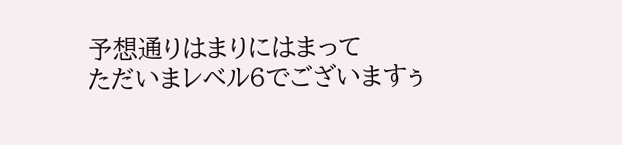予想通りはまりにはまって
ただいまレベル6でございますぅ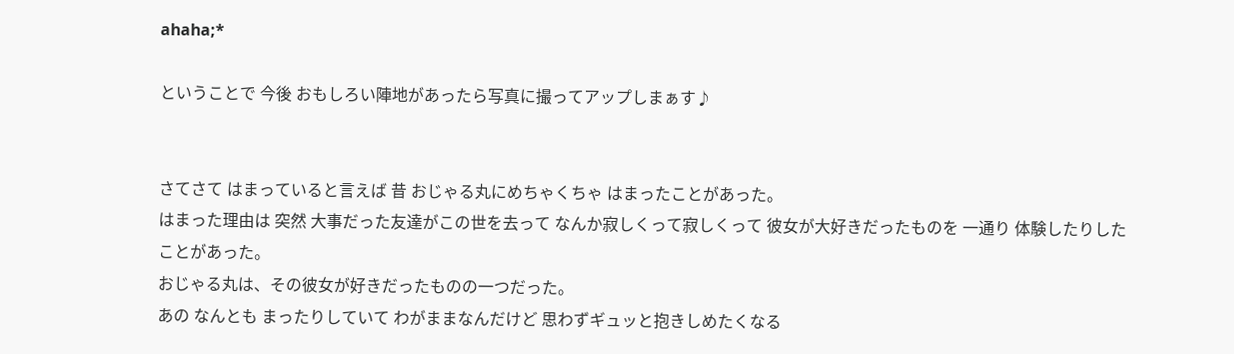ahaha;*

ということで 今後 おもしろい陣地があったら写真に撮ってアップしまぁす♪


さてさて はまっていると言えば 昔 おじゃる丸にめちゃくちゃ はまったことがあった。
はまった理由は 突然 大事だった友達がこの世を去って なんか寂しくって寂しくって 彼女が大好きだったものを 一通り 体験したりしたことがあった。
おじゃる丸は、その彼女が好きだったものの一つだった。
あの なんとも まったりしていて わがままなんだけど 思わずギュッと抱きしめたくなる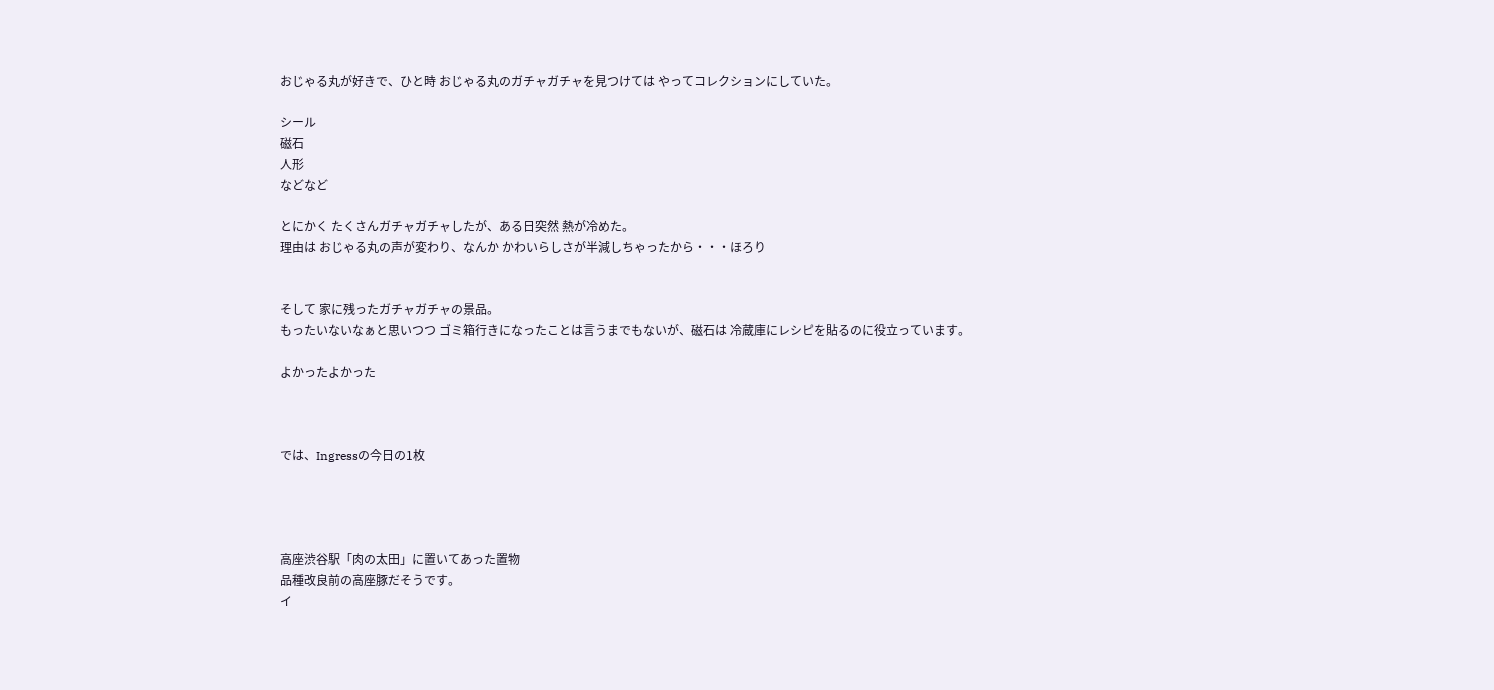おじゃる丸が好きで、ひと時 おじゃる丸のガチャガチャを見つけては やってコレクションにしていた。

シール
磁石
人形
などなど

とにかく たくさんガチャガチャしたが、ある日突然 熱が冷めた。
理由は おじゃる丸の声が変わり、なんか かわいらしさが半減しちゃったから・・・ほろり


そして 家に残ったガチャガチャの景品。
もったいないなぁと思いつつ ゴミ箱行きになったことは言うまでもないが、磁石は 冷蔵庫にレシピを貼るのに役立っています。

よかったよかった



では、Ingressの今日の1枚




高座渋谷駅「肉の太田」に置いてあった置物
品種改良前の高座豚だそうです。
イ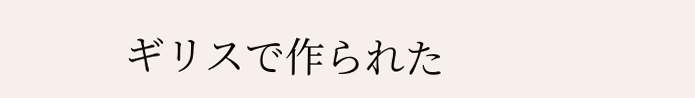ギリスで作られた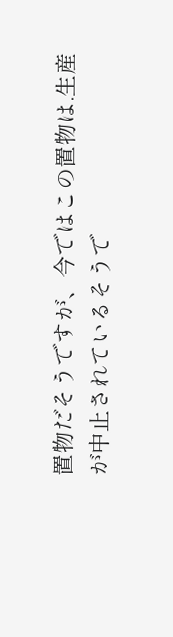置物だそうですが、今ではこの置物は.生産が中止されているそうで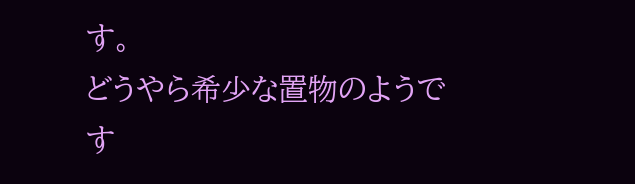す。
どうやら希少な置物のようです